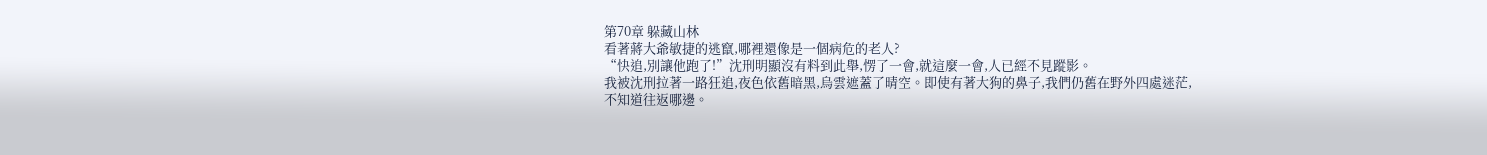第70章 躲藏山林
看著蔣大爺敏捷的逃竄,哪裡還像是一個病危的老人?
“快追,別讓他跑了!”沈刑明顯沒有料到此舉,愣了一會,就這麼一會,人已經不見蹤影。
我被沈刑拉著一路狂追,夜色依舊暗黑,烏雲遮蓋了晴空。即使有著大狗的鼻子,我們仍舊在野外四處迷茫,不知道往返哪邊。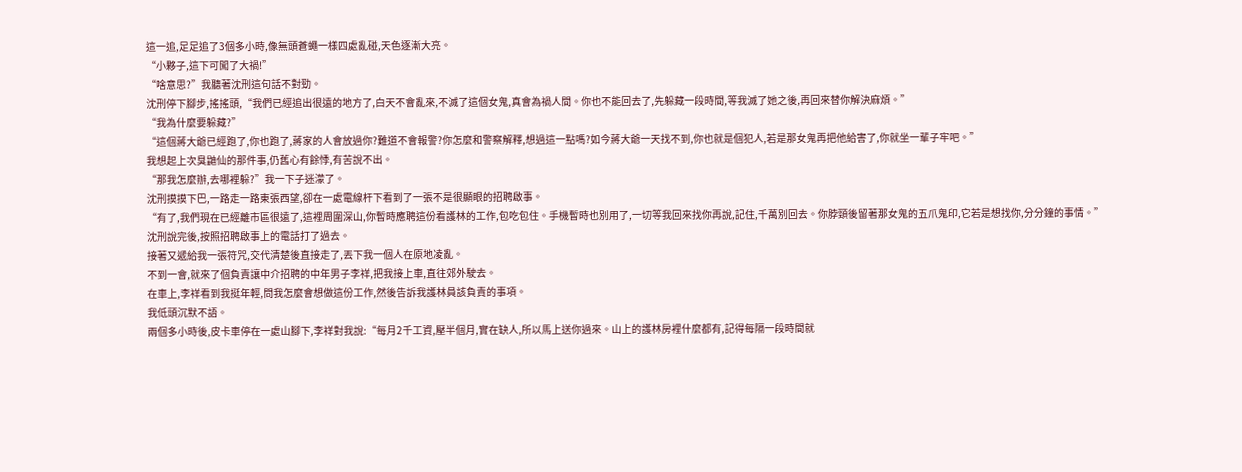這一追,足足追了3個多小時,像無頭蒼蠅一樣四處亂碰,天色逐漸大亮。
“小夥子,這下可闖了大禍!”
“啥意思?”我聽著沈刑這句話不對勁。
沈刑停下腳步,搖搖頭,“我們已經追出很遠的地方了,白天不會亂來,不滅了這個女鬼,真會為禍人間。你也不能回去了,先躲藏一段時間,等我滅了她之後,再回來替你解決麻煩。”
“我為什麼要躲藏?”
“這個蔣大爺已經跑了,你也跑了,蔣家的人會放過你?難道不會報警?你怎麼和警察解釋,想過這一點嗎?如今蔣大爺一天找不到,你也就是個犯人,若是那女鬼再把他給害了,你就坐一輩子牢吧。”
我想起上次臭鼬仙的那件事,仍舊心有餘悸,有苦說不出。
“那我怎麼辦,去哪裡躲?”我一下子迷濛了。
沈刑摸摸下巴,一路走一路東張西望,卻在一處電線杆下看到了一張不是很顯眼的招聘啟事。
“有了,我們現在已經離市區很遠了,這裡周圍深山,你暫時應聘這份看護林的工作,包吃包住。手機暫時也別用了,一切等我回來找你再說,記住,千萬別回去。你脖頸後留著那女鬼的五爪鬼印,它若是想找你,分分鐘的事情。”沈刑說完後,按照招聘啟事上的電話打了過去。
接著又遞給我一張符咒,交代清楚後直接走了,丟下我一個人在原地凌亂。
不到一會,就來了個負責讓中介招聘的中年男子李祥,把我接上車,直往郊外駛去。
在車上,李祥看到我挺年輕,問我怎麼會想做這份工作,然後告訴我護林員該負責的事項。
我低頭沉默不語。
兩個多小時後,皮卡車停在一處山腳下,李祥對我說:“每月2千工資,壓半個月,實在缺人,所以馬上送你過來。山上的護林房裡什麼都有,記得每隔一段時間就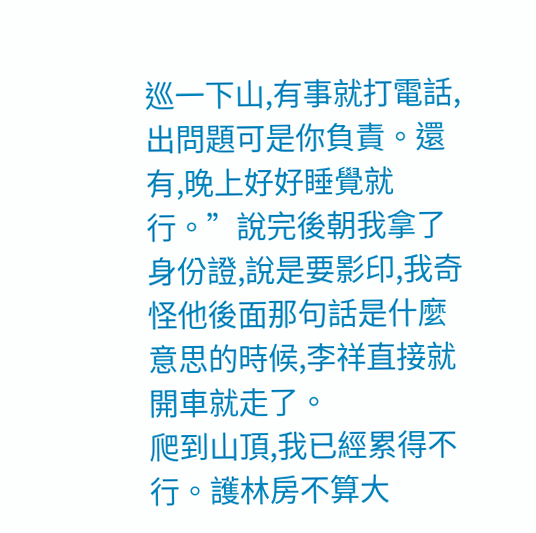巡一下山,有事就打電話,出問題可是你負責。還有,晚上好好睡覺就行。”說完後朝我拿了身份證,說是要影印,我奇怪他後面那句話是什麼意思的時候,李祥直接就開車就走了。
爬到山頂,我已經累得不行。護林房不算大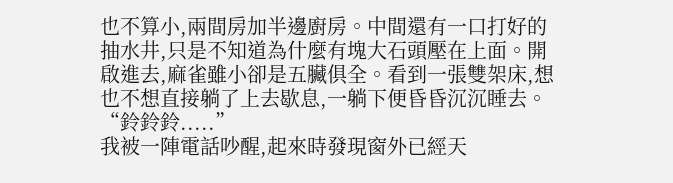也不算小,兩間房加半邊廚房。中間還有一口打好的抽水井,只是不知道為什麼有塊大石頭壓在上面。開啟進去,麻雀雖小卻是五臟俱全。看到一張雙架床,想也不想直接躺了上去歇息,一躺下便昏昏沉沉睡去。
“鈴鈴鈴.....”
我被一陣電話吵醒,起來時發現窗外已經天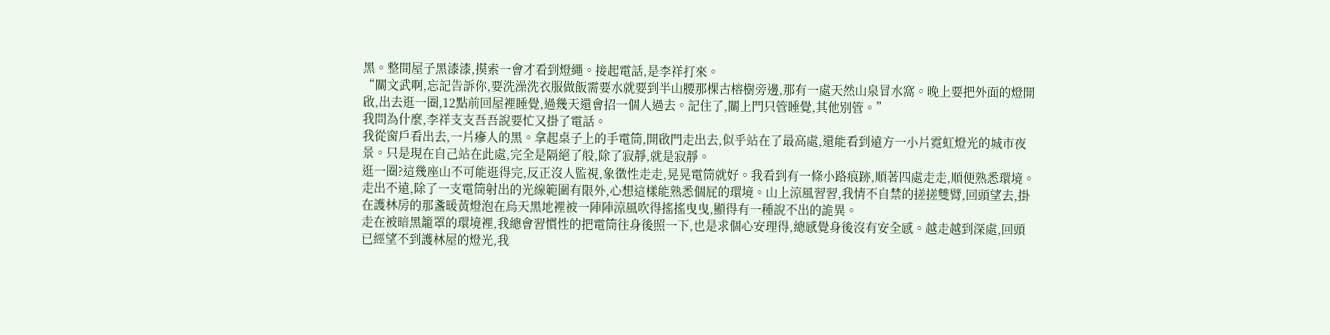黑。整間屋子黑漆漆,摸索一會才看到燈繩。接起電話,是李祥打來。
“關文武啊,忘記告訴你,要洗澡洗衣服做飯需要水就要到半山腰那棵古榕樹旁邊,那有一處天然山泉冒水窩。晚上要把外面的燈開啟,出去逛一圈,12點前回屋裡睡覺,過幾天還會招一個人過去。記住了,關上門只管睡覺,其他別管。”
我問為什麼,李祥支支吾吾說要忙又掛了電話。
我從窗戶看出去,一片瘮人的黑。拿起桌子上的手電筒,開啟門走出去,似乎站在了最高處,還能看到遠方一小片霓虹燈光的城市夜景。只是現在自己站在此處,完全是隔絕了般,除了寂靜,就是寂靜。
逛一圈?這幾座山不可能逛得完,反正沒人監視,象徵性走走,晃晃電筒就好。我看到有一條小路痕跡,順著四處走走,順便熟悉環境。
走出不遠,除了一支電筒射出的光線範圍有限外,心想這樣能熟悉個屁的環境。山上涼風習習,我情不自禁的搓搓雙臂,回頭望去,掛在護林房的那盞暖黃燈泡在烏天黑地裡被一陣陣涼風吹得搖搖曳曳,顯得有一種說不出的詭異。
走在被暗黑籠罩的環境裡,我總會習慣性的把電筒往身後照一下,也是求個心安理得,總感覺身後沒有安全感。越走越到深處,回頭已經望不到護林屋的燈光,我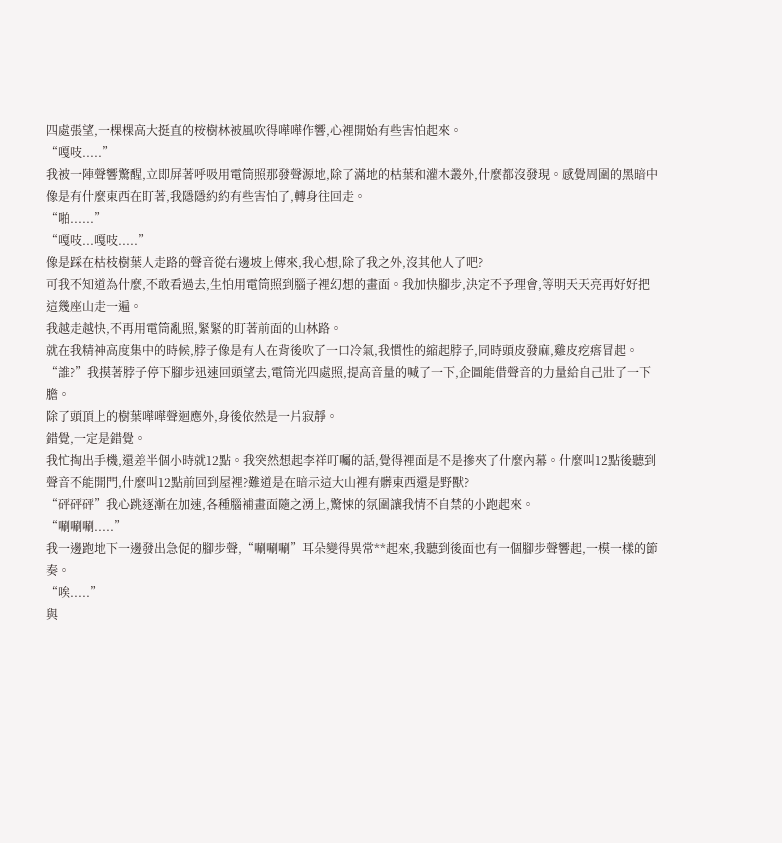四處張望,一棵棵高大挺直的桉樹林被風吹得嘩嘩作響,心裡開始有些害怕起來。
“嘎吱.....”
我被一陣聲響驚醒,立即屏著呼吸用電筒照那發聲源地,除了滿地的枯葉和灌木叢外,什麼都沒發現。感覺周圍的黑暗中像是有什麼東西在盯著,我隱隱約約有些害怕了,轉身往回走。
“啪......”
“嘎吱...嘎吱.....”
像是踩在枯枝樹葉人走路的聲音從右邊坡上傳來,我心想,除了我之外,沒其他人了吧?
可我不知道為什麼,不敢看過去,生怕用電筒照到腦子裡幻想的畫面。我加快腳步,決定不予理會,等明天天亮再好好把這幾座山走一遍。
我越走越快,不再用電筒亂照,緊緊的盯著前面的山林路。
就在我精神高度集中的時候,脖子像是有人在背後吹了一口冷氣,我慣性的縮起脖子,同時頭皮發麻,雞皮疙瘩冒起。
“誰?”我摸著脖子停下腳步迅速回頭望去,電筒光四處照,提高音量的喊了一下,企圖能借聲音的力量給自己壯了一下膽。
除了頭頂上的樹葉嘩嘩聲迴應外,身後依然是一片寂靜。
錯覺,一定是錯覺。
我忙掏出手機,還差半個小時就12點。我突然想起李祥叮囑的話,覺得裡面是不是摻夾了什麼內幕。什麼叫12點後聽到聲音不能開門,什麼叫12點前回到屋裡?難道是在暗示這大山裡有髒東西還是野獸?
“砰砰砰”我心跳逐漸在加速,各種腦補畫面隨之湧上,驚悚的氛圍讓我情不自禁的小跑起來。
“唰唰唰.....”
我一邊跑地下一邊發出急促的腳步聲,“唰唰唰”耳朵變得異常**起來,我聽到後面也有一個腳步聲響起,一模一樣的節奏。
“唉.....”
與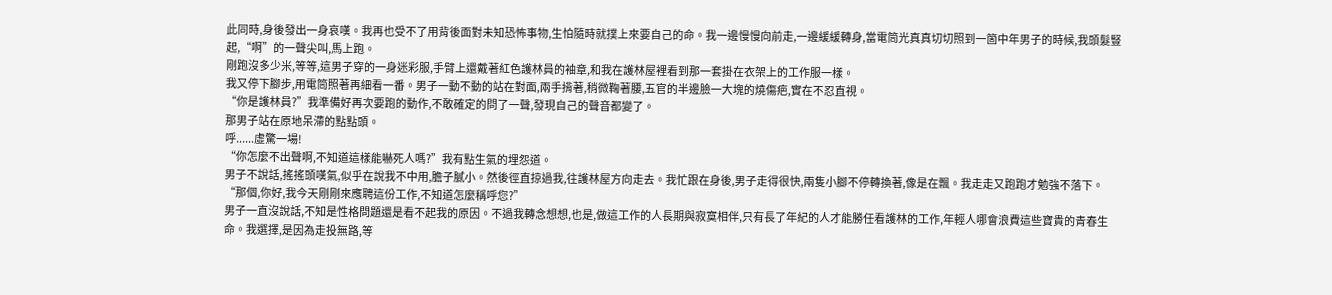此同時,身後發出一身哀嘆。我再也受不了用背後面對未知恐怖事物,生怕隨時就撲上來要自己的命。我一邊慢慢向前走,一邊緩緩轉身,當電筒光真真切切照到一箇中年男子的時候,我頭髮豎起,“啊”的一聲尖叫,馬上跑。
剛跑沒多少米,等等,這男子穿的一身迷彩服,手臂上還戴著紅色護林員的袖章,和我在護林屋裡看到那一套掛在衣架上的工作服一樣。
我又停下腳步,用電筒照著再細看一番。男子一動不動的站在對面,兩手揹著,稍微鞠著腰,五官的半邊臉一大塊的燒傷疤,實在不忍直視。
“你是護林員?”我準備好再次要跑的動作,不敢確定的問了一聲,發現自己的聲音都變了。
那男子站在原地呆滯的點點頭。
呼......虛驚一場!
“你怎麼不出聲啊,不知道這樣能嚇死人嗎?”我有點生氣的埋怨道。
男子不說話,搖搖頭嘆氣,似乎在說我不中用,膽子膩小。然後徑直掠過我,往護林屋方向走去。我忙跟在身後,男子走得很快,兩隻小腳不停轉換著,像是在飄。我走走又跑跑才勉強不落下。
“那個,你好,我今天剛剛來應聘這份工作,不知道怎麼稱呼您?”
男子一直沒說話,不知是性格問題還是看不起我的原因。不過我轉念想想,也是,做這工作的人長期與寂寞相伴,只有長了年紀的人才能勝任看護林的工作,年輕人哪會浪費這些寶貴的青春生命。我選擇,是因為走投無路,等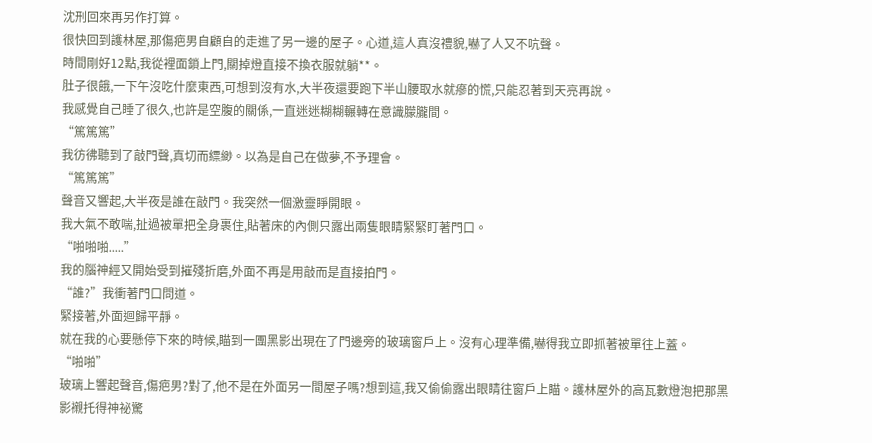沈刑回來再另作打算。
很快回到護林屋,那傷疤男自顧自的走進了另一邊的屋子。心道,這人真沒禮貌,嚇了人又不吭聲。
時間剛好12點,我從裡面鎖上門,關掉燈直接不換衣服就躺**。
肚子很餓,一下午沒吃什麼東西,可想到沒有水,大半夜還要跑下半山腰取水就瘮的慌,只能忍著到天亮再說。
我感覺自己睡了很久,也許是空腹的關係,一直迷迷糊糊輾轉在意識朦朧間。
“篤篤篤”
我彷彿聽到了敲門聲,真切而縹緲。以為是自己在做夢,不予理會。
“篤篤篤”
聲音又響起,大半夜是誰在敲門。我突然一個激靈睜開眼。
我大氣不敢喘,扯過被單把全身裹住,貼著床的內側只露出兩隻眼睛緊緊盯著門口。
“啪啪啪.....”
我的腦神經又開始受到摧殘折磨,外面不再是用敲而是直接拍門。
“誰?”我衝著門口問道。
緊接著,外面迴歸平靜。
就在我的心要懸停下來的時候,瞄到一團黑影出現在了門邊旁的玻璃窗戶上。沒有心理準備,嚇得我立即抓著被單往上蓋。
“啪啪”
玻璃上響起聲音,傷疤男?對了,他不是在外面另一間屋子嗎?想到這,我又偷偷露出眼睛往窗戶上瞄。護林屋外的高瓦數燈泡把那黑影襯托得神祕驚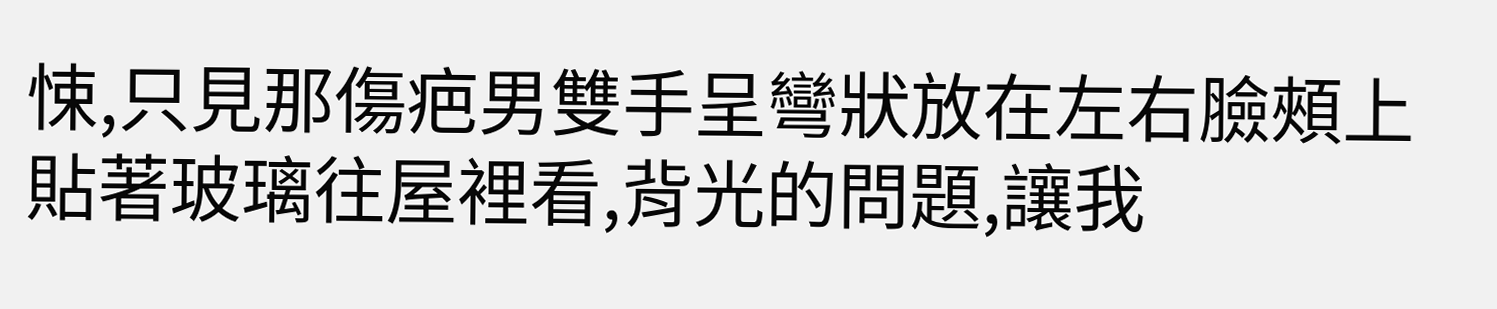悚,只見那傷疤男雙手呈彎狀放在左右臉頰上貼著玻璃往屋裡看,背光的問題,讓我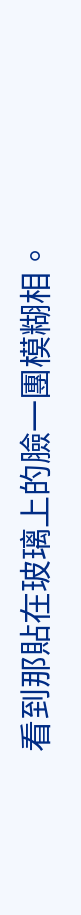看到那貼在玻璃上的臉一團模糊相。